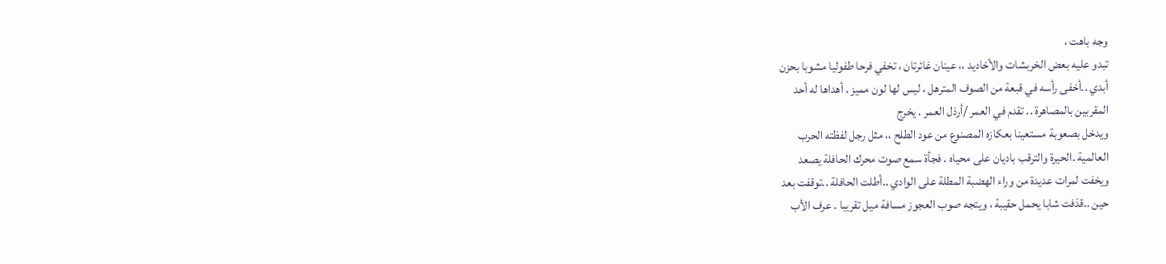وجه باهت ،
تبدو عليه بعض الخربشات والأخاديد ،، عينان غائرتان ، تخفي فرحا طفوليا مشوبا بحزن
أبدي ..أخفى رأسه في قبعة من الصوف المترهل ، ليس لها لون مميز . أهداها له أحد
المقربين بالمصاهرة .. تقدم في العمر /أرذل العمر . يخرج
ويدخل بصعوبة مستعينا بعكازه المصنوع من عود الطلح ،، مثل رجل لفظته الحرب
العالمية .الحيرة والترقب باديان على محياه . فجأة سمع صوت محرك الحافلة يصعد
ويخفت لمرات عديدة من وراء الهضبة المطلة على الوادي ..أطلت الحافلة ..توقفت بعد
حين ..قذفت شابا يحمل حقيبة ، ويتجه صوب العجوز مسافة ميل تقريبا . عرف الأب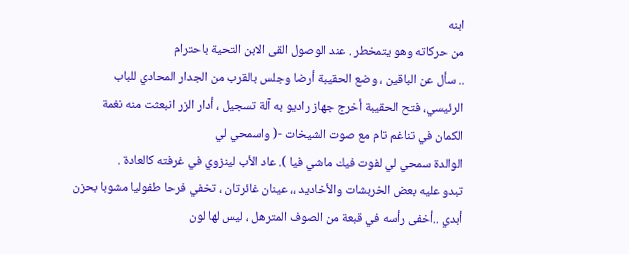ابنه
من حركاته وهو يتمخطر . عند الوصول القى الابن التحية باحترام
.. سأل عن الباقين ، وضع الحقيبة أرضا وجلس بالقرب من الجدار المحادي للباب
الرئيسي، فتح الحقيبة أخرج جهاز راديو به آلة تسجيل ، أدار الزر انبعثت منه نغمة
الكمان في تناغم تام مع صوت الشيخات -( واسمحي لي
الوالدة سمحي لي لفوت فيك ماشي فيا ). عاد الأب لينزوي في غرفته كالعادة .
تبدو عليه بعض الخربشات والأخاديد ،، عينان غائرتان ، تخفي فرحا طفوليا مشوبا بحزن
أبدي ..أخفى رأسه في قبعة من الصوف المترهل ، ليس لها لون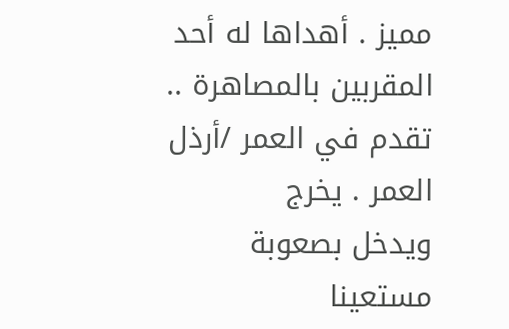مميز . أهداها له أحد
المقربين بالمصاهرة .. تقدم في العمر /أرذل العمر . يخرج
ويدخل بصعوبة مستعينا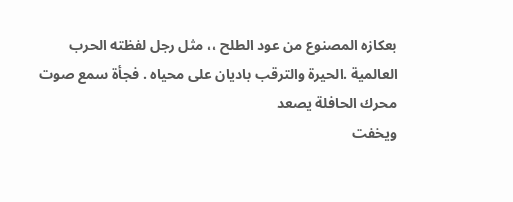بعكازه المصنوع من عود الطلح ،، مثل رجل لفظته الحرب
العالمية .الحيرة والترقب باديان على محياه . فجأة سمع صوت محرك الحافلة يصعد
ويخفت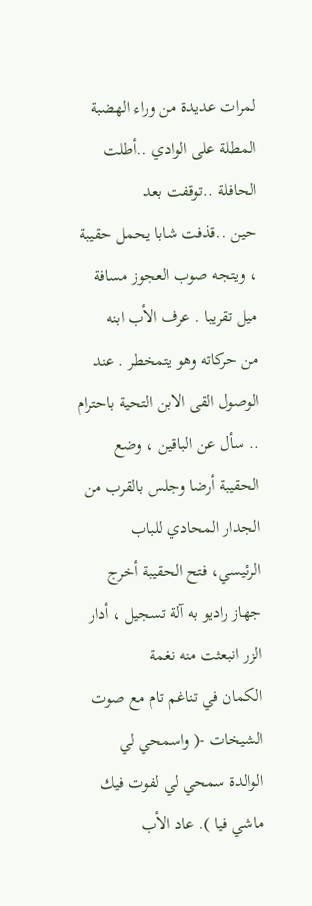لمرات عديدة من وراء الهضبة المطلة على الوادي ..أطلت الحافلة ..توقفت بعد
حين ..قذفت شابا يحمل حقيبة ، ويتجه صوب العجوز مسافة ميل تقريبا . عرف الأب ابنه
من حركاته وهو يتمخطر . عند الوصول القى الابن التحية باحترام
.. سأل عن الباقين ، وضع الحقيبة أرضا وجلس بالقرب من الجدار المحادي للباب
الرئيسي، فتح الحقيبة أخرج جهاز راديو به آلة تسجيل ، أدار الزر انبعثت منه نغمة
الكمان في تناغم تام مع صوت الشيخات -( واسمحي لي
الوالدة سمحي لي لفوت فيك ماشي فيا ). عاد الأب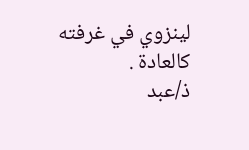لينزوي في غرفته كالعادة .
ذ/عبد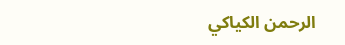الرحمن الكياكي